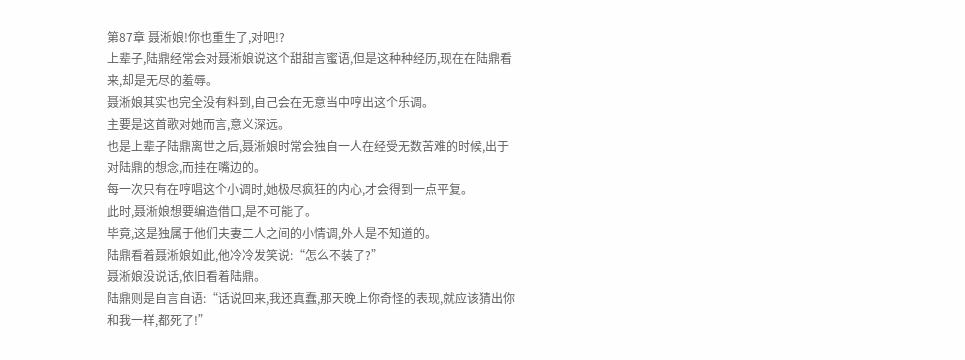第87章 聂淅娘!你也重生了,对吧!?
上辈子,陆鼎经常会对聂淅娘说这个甜甜言蜜语,但是这种种经历,现在在陆鼎看来,却是无尽的羞辱。
聂淅娘其实也完全没有料到,自己会在无意当中哼出这个乐调。
主要是这首歌对她而言,意义深远。
也是上辈子陆鼎离世之后,聂淅娘时常会独自一人在经受无数苦难的时候,出于对陆鼎的想念,而挂在嘴边的。
每一次只有在哼唱这个小调时,她极尽疯狂的内心,才会得到一点平复。
此时,聂淅娘想要编造借口,是不可能了。
毕竟,这是独属于他们夫妻二人之间的小情调,外人是不知道的。
陆鼎看着聂淅娘如此,他冷冷发笑说:“怎么不装了?”
聂淅娘没说话,依旧看着陆鼎。
陆鼎则是自言自语:“话说回来,我还真蠢,那天晚上你奇怪的表现,就应该猜出你和我一样,都死了!”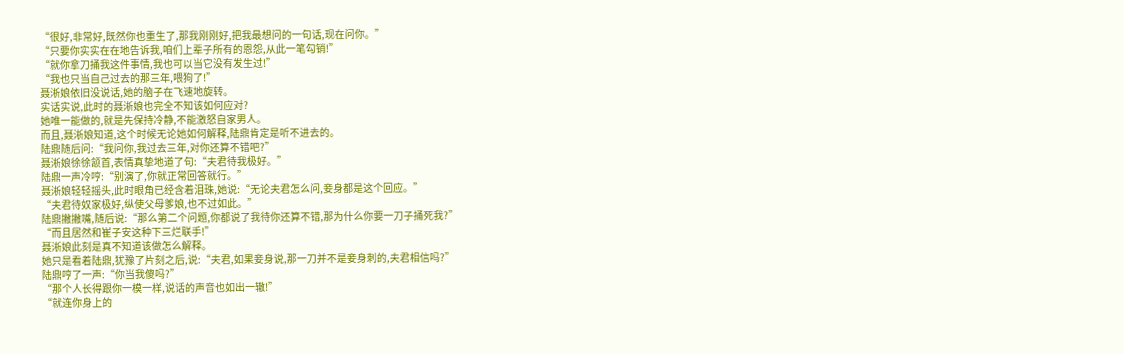“很好,非常好,既然你也重生了,那我刚刚好,把我最想问的一句话,现在问你。”
“只要你实实在在地告诉我,咱们上辈子所有的恩怨,从此一笔勾销!”
“就你拿刀捅我这件事情,我也可以当它没有发生过!”
“我也只当自己过去的那三年,喂狗了!”
聂淅娘依旧没说话,她的脑子在飞速地旋转。
实话实说,此时的聂淅娘也完全不知该如何应对?
她唯一能做的,就是先保持冷静,不能激怒自家男人。
而且,聂淅娘知道,这个时候无论她如何解释,陆鼎肯定是听不进去的。
陆鼎随后问:“我问你,我过去三年,对你还算不错吧?”
聂淅娘徐徐颔首,表情真挚地道了句:“夫君待我极好。”
陆鼎一声冷哼:“别演了,你就正常回答就行。”
聂淅娘轻轻摇头,此时眼角已经含着泪珠,她说:“无论夫君怎么问,妾身都是这个回应。”
“夫君待奴家极好,纵使父母爹娘,也不过如此。”
陆鼎撇撇嘴,随后说:“那么第二个问题,你都说了我待你还算不错,那为什么你要一刀子捅死我?”
“而且居然和崔子安这种下三烂联手!”
聂淅娘此刻是真不知道该做怎么解释。
她只是看着陆鼎,犹豫了片刻之后,说:“夫君,如果妾身说,那一刀并不是妾身刺的,夫君相信吗?”
陆鼎哼了一声:“你当我傻吗?”
“那个人长得跟你一模一样,说话的声音也如出一辙!”
“就连你身上的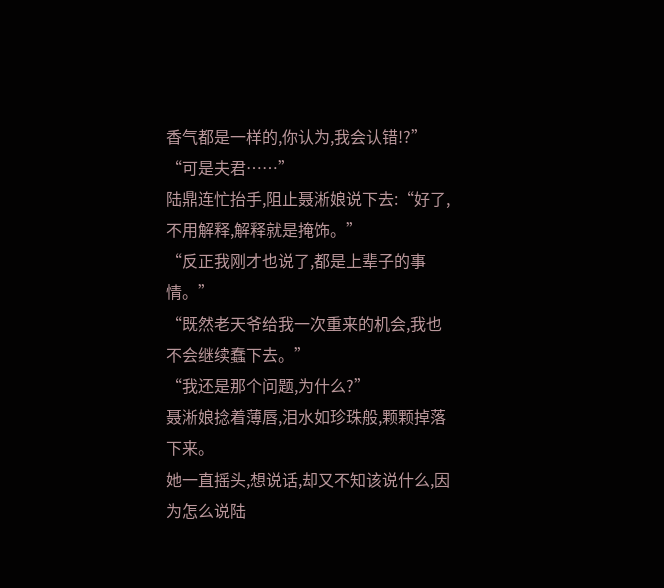香气都是一样的,你认为,我会认错!?”
“可是夫君……”
陆鼎连忙抬手,阻止聂淅娘说下去:“好了,不用解释,解释就是掩饰。”
“反正我刚才也说了,都是上辈子的事情。”
“既然老天爷给我一次重来的机会,我也不会继续蠢下去。”
“我还是那个问题,为什么?”
聂淅娘捻着薄唇,泪水如珍珠般,颗颗掉落下来。
她一直摇头,想说话,却又不知该说什么,因为怎么说陆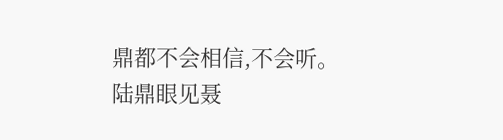鼎都不会相信,不会听。
陆鼎眼见聂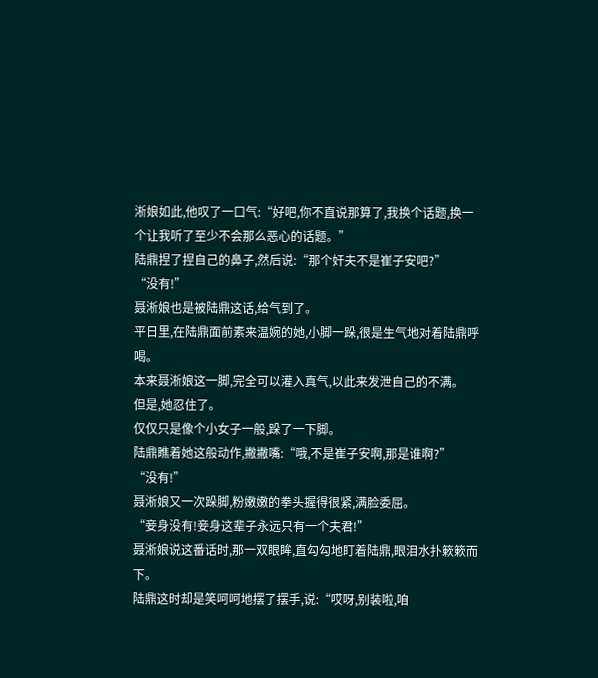淅娘如此,他叹了一口气:“好吧,你不直说那算了,我换个话题,换一个让我听了至少不会那么恶心的话题。”
陆鼎捏了捏自己的鼻子,然后说:“那个奸夫不是崔子安吧?”
“没有!”
聂淅娘也是被陆鼎这话,给气到了。
平日里,在陆鼎面前素来温婉的她,小脚一跺,很是生气地对着陆鼎呼喝。
本来聂淅娘这一脚,完全可以灌入真气,以此来发泄自己的不满。
但是,她忍住了。
仅仅只是像个小女子一般,跺了一下脚。
陆鼎瞧着她这般动作,撇撇嘴:“哦,不是崔子安啊,那是谁啊?”
“没有!”
聂淅娘又一次跺脚,粉嫩嫩的拳头握得很紧,满脸委屈。
“妾身没有!妾身这辈子永远只有一个夫君!”
聂淅娘说这番话时,那一双眼眸,直勾勾地盯着陆鼎,眼泪水扑簌簌而下。
陆鼎这时却是笑呵呵地摆了摆手,说:“哎呀,别装啦,咱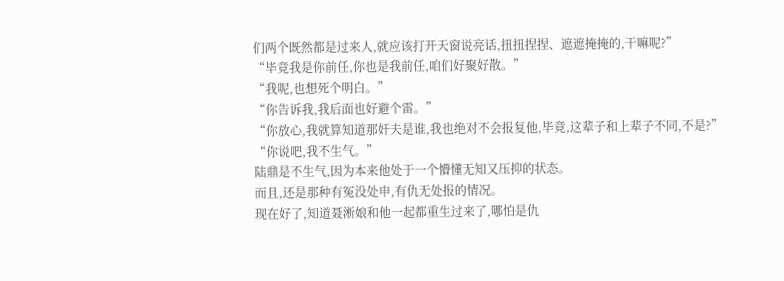们两个既然都是过来人,就应该打开天窗说亮话,扭扭捏捏、遮遮掩掩的,干嘛呢?”
“毕竟我是你前任,你也是我前任,咱们好聚好散。”
“我呢,也想死个明白。”
“你告诉我,我后面也好避个雷。”
“你放心,我就算知道那奸夫是谁,我也绝对不会报复他,毕竟,这辈子和上辈子不同,不是?”
“你说吧,我不生气。”
陆鼎是不生气,因为本来他处于一个懵懂无知又压抑的状态。
而且,还是那种有冤没处申,有仇无处报的情况。
现在好了,知道聂淅娘和他一起都重生过来了,哪怕是仇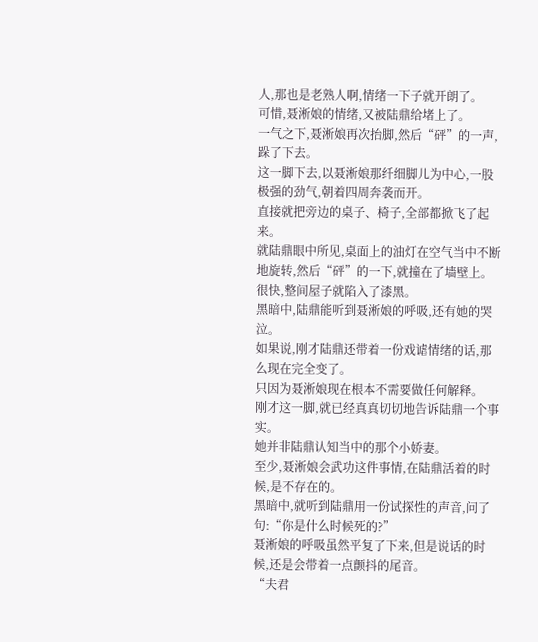人,那也是老熟人啊,情绪一下子就开朗了。
可惜,聂淅娘的情绪,又被陆鼎给堵上了。
一气之下,聂淅娘再次抬脚,然后“砰”的一声,跺了下去。
这一脚下去,以聂淅娘那纤细脚儿为中心,一股极强的劲气,朝着四周奔袭而开。
直接就把旁边的桌子、椅子,全部都掀飞了起来。
就陆鼎眼中所见,桌面上的油灯在空气当中不断地旋转,然后“砰”的一下,就撞在了墙壁上。
很快,整间屋子就陷入了漆黑。
黑暗中,陆鼎能听到聂淅娘的呼吸,还有她的哭泣。
如果说,刚才陆鼎还带着一份戏谑情绪的话,那么现在完全变了。
只因为聂淅娘现在根本不需要做任何解释。
刚才这一脚,就已经真真切切地告诉陆鼎一个事实。
她并非陆鼎认知当中的那个小娇妻。
至少,聂淅娘会武功这件事情,在陆鼎活着的时候,是不存在的。
黑暗中,就听到陆鼎用一份试探性的声音,问了句:“你是什么时候死的?”
聂淅娘的呼吸虽然平复了下来,但是说话的时候,还是会带着一点颤抖的尾音。
“夫君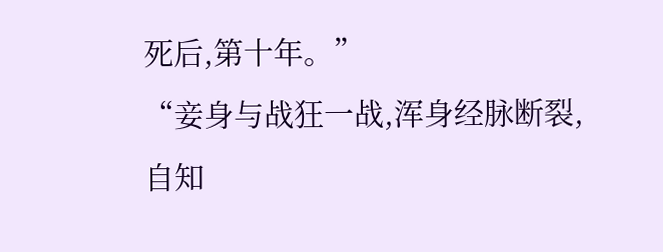死后,第十年。”
“妾身与战狂一战,浑身经脉断裂,自知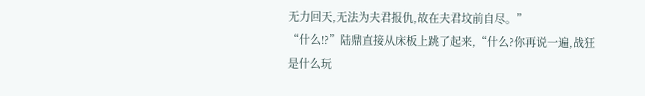无力回天,无法为夫君报仇,故在夫君坟前自尽。”
“什么!?”陆鼎直接从床板上跳了起来,“什么?你再说一遍,战狂是什么玩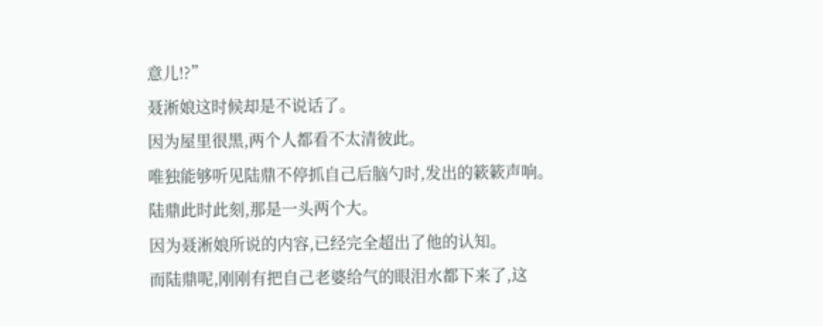意儿!?”
聂淅娘这时候却是不说话了。
因为屋里很黑,两个人都看不太清彼此。
唯独能够听见陆鼎不停抓自己后脑勺时,发出的簌簌声响。
陆鼎此时此刻,那是一头两个大。
因为聂淅娘所说的内容,已经完全超出了他的认知。
而陆鼎呢,刚刚有把自己老婆给气的眼泪水都下来了,这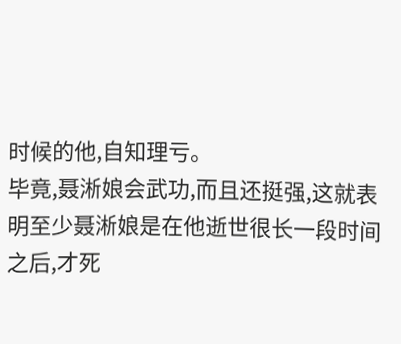时候的他,自知理亏。
毕竟,聂淅娘会武功,而且还挺强,这就表明至少聂淅娘是在他逝世很长一段时间之后,才死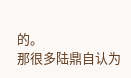的。
那很多陆鼎自认为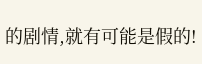的剧情,就有可能是假的!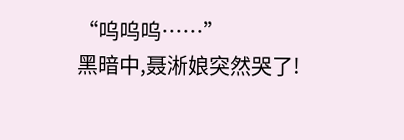“呜呜呜……”
黑暗中,聂淅娘突然哭了!